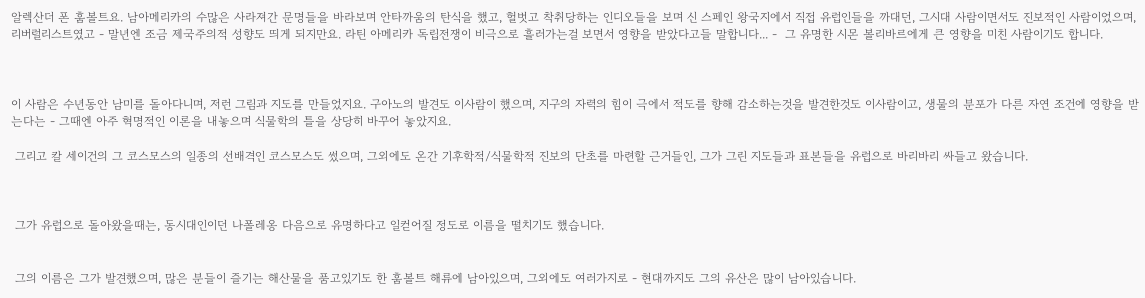알렉산더 폰 훔볼트요. 남아메리카의 수많은 사라져간 문명들을 바라보며 안타까움의 탄식을 했고, 헐벗고 착취당하는 인디오들을 보며 신 스페인 왕국지에서 직접 유럽인들을 까대던, 그시대 사람이면서도 진보적인 사람이었으며, 리버럴리스트였고 - 말년엔 조금 제국주의적 성향도 띄게 되지만요. 라틴 아메리카 독립전쟁이 비극으로 흘러가는걸 보면서 영향을 받았다고들 말합니다... -  그 유명한 시몬 볼리바르에게 큰 영향을 미친 사람이기도 합니다.



이 사람은 수년동안 남미를 돌아다니며, 저런 그림과 지도를 만들었지요. 구아노의 발견도 이사람이 했으며, 지구의 자력의 힘이 극에서 적도를 향해 감소하는것을 발견한것도 이사람이고, 생물의 분포가 다른 자연 조건에 영향을 받는다는 - 그때엔 아주 혁명적인 이론을 내놓으며 식물학의 틀을 상당히 바꾸어 놓았지요.

 그리고 칼 세이건의 그 코스모스의 일종의 선배격인 코스모스도 썼으며, 그외에도 온간 기후학적/식물학적 진보의 단초를 마련할 근거들인, 그가 그린 지도들과 표본들을 유럽으로 바리바리 싸들고 왔습니다.



 그가 유럽으로 돌아왔을때는, 동시대인이던 나폴레옹 다음으로 유명하다고 일컫어질 정도로 이름을 떨치기도 했습니다.


 그의 이름은 그가 발견했으며, 많은 분들이 즐기는 해산물을 품고있기도 한 훔볼트 해류에 남아있으며, 그외에도 여러가지로 - 현대까지도 그의 유산은 많이 남아있습니다.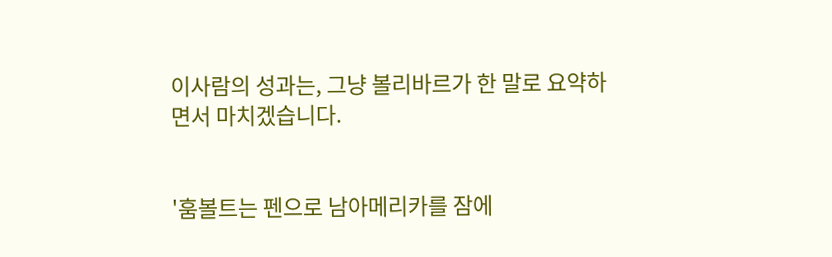이사람의 성과는, 그냥 볼리바르가 한 말로 요약하면서 마치겠습니다.


'훔볼트는 펜으로 남아메리카를 잠에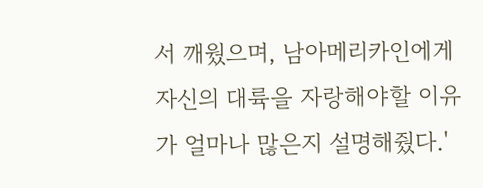서 깨웠으며, 남아메리카인에게 자신의 대륙을 자랑해야할 이유가 얼마나 많은지 설명해줬다.'